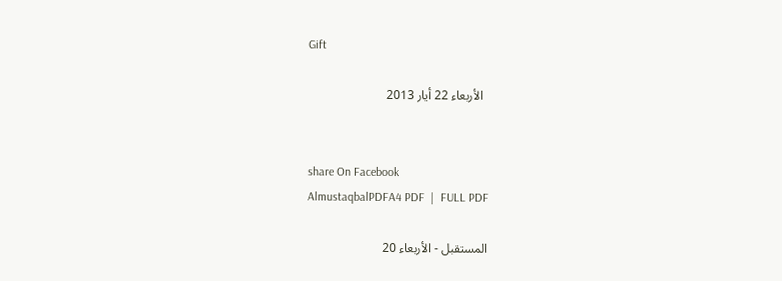Gift

  الأربعاء 22 أيار 2013


share On Facebook
AlmustaqbalPDFA4 PDF  |  FULL PDF

المستقبل - الأربعاء 20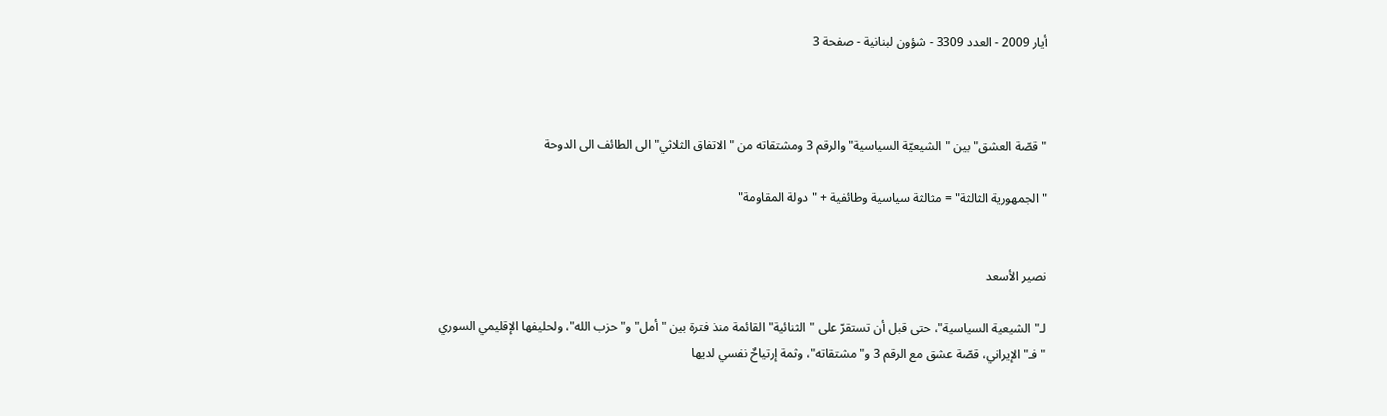أيار 2009 - العدد 3309 - شؤون لبنانية - صفحة 3



"قصّة العشق" بين "الشيعيّة السياسية" والرقم 3 ومشتقاته من "الاتفاق الثلاثي" الى الطائف الى الدوحة

"الجمهورية الثالثة" = مثالثة سياسية وطائفية + "دولة المقاومة"


نصير الأسعد

لـ"الشيعية السياسية"، حتى قبل أن تستقرّ على "الثنائية" القائمة منذ فترة بين "أمل" و"حزب الله"، ولحليفها الإقليمي السوري "فـ" الإيراني، قصّة عشق مع الرقم 3 و"مشتقاته"، وثمة إرتياحٌ نفسي لديها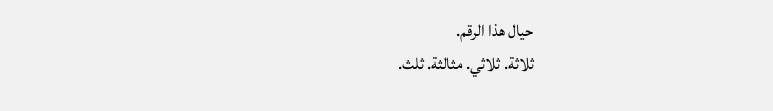حيال هذا الرقم.
ثلاثة. ثلاثي. مثالثة. ثلث.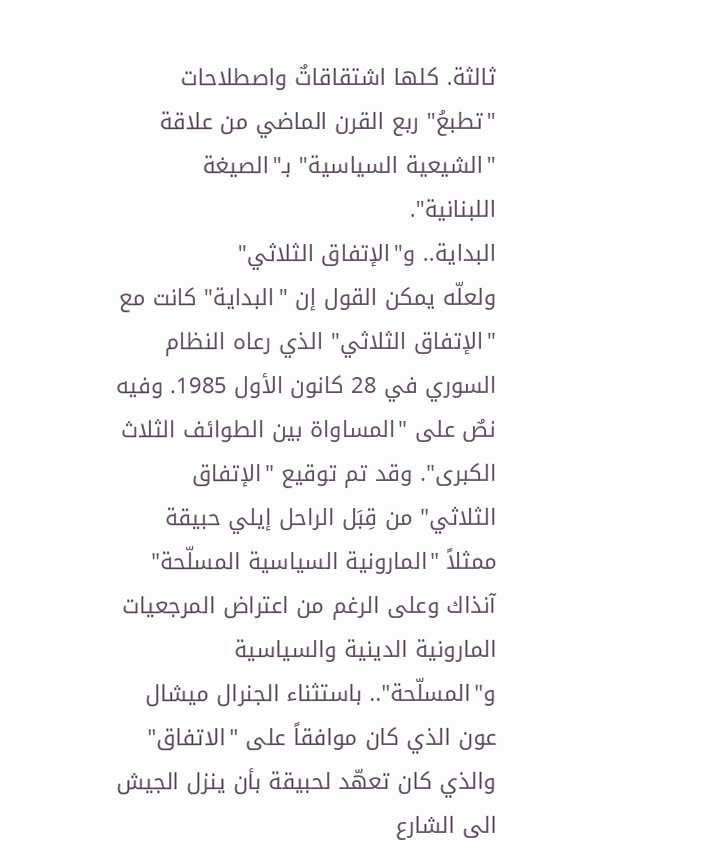ثالثة. كلها اشتقاقاتٌ واصطلاحات "تطبعُ" ربع القرن الماضي من علاقة "الشيعية السياسية" بـ"الصيغة اللبنانية".
البداية.. و"الإتفاق الثلاثي"
ولعلّه يمكن القول إن "البداية" كانت مع "الإتفاق الثلاثي" الذي رعاه النظام السوري في 28 كانون الأول 1985. وفيه نصٌ على "المساواة بين الطوائف الثلاث الكبرى". وقد تم توقيع "الإتفاق الثلاثي" من قِبَل الراحل إيلي حبيقة ممثلاً "المارونية السياسية المسلّحة" آنذاك وعلى الرغم من اعتراض المرجعيات المارونية الدينية والسياسية و"المسلّحة".. باستثناء الجنرال ميشال عون الذي كان موافقاً على "الاتفاق" والذي كان تعهّد لحبيقة بأن ينزل الجيش الى الشارع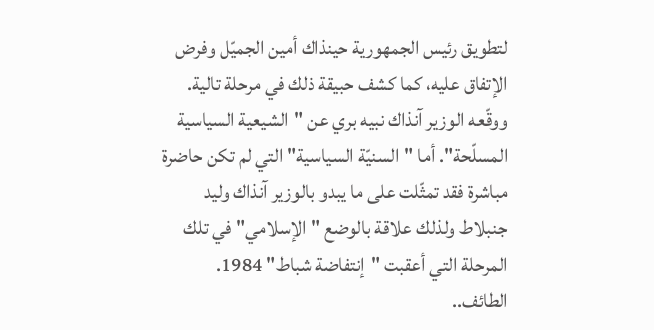لتطويق رئيس الجمهورية حينذاك أمين الجميّل وفرض الإتفاق عليه، كما كشف حبيقة ذلك في مرحلة تالية. ووقّعه الوزير آنذاك نبيه بري عن "الشيعية السياسية المسلّحة". أما "السنيّة السياسية" التي لم تكن حاضرة مباشرة فقد تمثّلت على ما يبدو بالوزير آنذاك وليد جنبلاط ولذلك علاقة بالوضع "الإسلامي" في تلك المرحلة التي أعقبت "إنتفاضة شباط" 1984.
الطائف..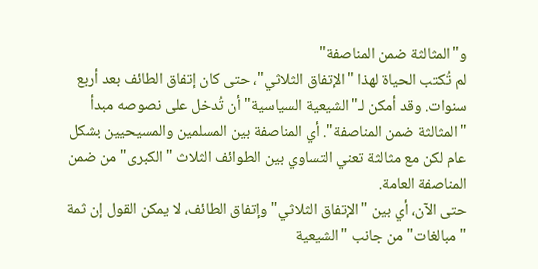و"المثالثة ضمن المناصفة"
لم تُكتب الحياة لهذا "الإتفاق الثلاثي"، حتى كان إتفاق الطائف بعد أربع سنوات. وقد أمكن لـ"الشيعية السياسية" أن تُدخل على نصوصه مبدأ "المثالثة ضمن المناصفة". أي المناصفة بين المسلمين والمسيحيين بشكل عام لكن مع مثالثة تعني التساوي بين الطوائف الثلاث "الكبرى" من ضمن المناصفة العامة.
حتى الآن، أي بين "الإتفاق الثلاثي" وإتفاق الطائف، لا يمكن القول إن ثمة "مبالغات" من جانب "الشيعية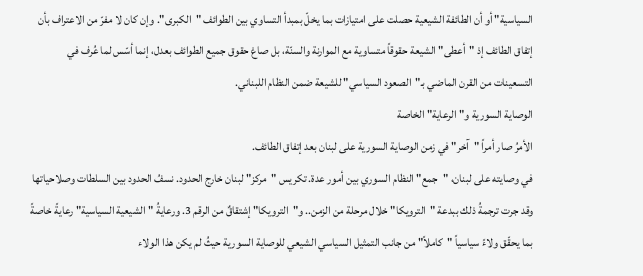السياسية" أو أن الطائفة الشيعية حصلت على امتيازات بما يخلّ بمبدأ التساوي بين الطوائف "الكبرى". وإن كان لا مفرّ من الاعتراف بأن إتفاق الطائف إذ "أعطى" الشيعة حقوقاً متساوية مع الموارنة والسنّة، بل صاغ حقوق جميع الطوائف بعدل، إنما أسّس لما عُرف في التسعينات من القرن الماضي بـ"الصعود السياسي" للشيعة ضمن النظام اللبناني.
الوصاية السورية و"الرعاية" الخاصة
الأمرُ صار أمراً "آخر" في زمن الوصاية السورية على لبنان بعد إتفاق الطائف.
في وصايته على لبنان، "جمع" النظام السوري بين أمور عدة. تكريس "مركز" لبنان خارج الحدود. نسفُ الحدود بين السلطات وصلاحياتها وقد جرت ترجمةُ ذلك ببدعة "الترويكا" خلال مرحلة من الزمن.. و"الترويكا" إشتقاقٌ من الرقم 3. ورعايةُ "الشيعية السياسية" رعايةً خاصةً بما يحقّق ولاءً سياسياً "كاملاً" من جانب التمثيل السياسي الشيعي للوصاية السورية حيثُ لم يكن هذا الولاء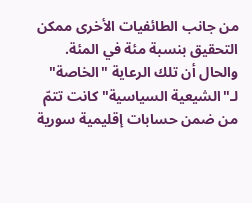من جانب الطائفيات الأخرى ممكن التحقيق بنسبة مئة في المئة. والحال أن تلك الرعاية "الخاصة" لـ"الشيعية السياسية" كانت تتمّ من ضمن حسابات إقليمية سورية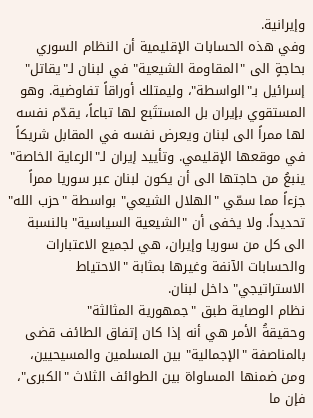وإيرانية.
وفي هذه الحسابات الإقليمية أن النظام السوري بحاجةٍ الى "المقاومة الشيعية" في لبنان لـ"يقاتل" إسرائيل بـ"الواسطة"، وليمتلك أوراقاً تفاوضية. وهو المستقوي بإيران بل المستتَبع لها تباعاً، يقدّم نفسه لها ممراً الى لبنان ويعرض نفسه في المقابل شريكاً في موقعها الإقليمي. وتأييد إيران لـ"الرعاية الخاصة" ينبعُ من حاجتها الى أن يكون لبنان عبر سوريا ممراً جزءاً مما سمّي "الهلال الشيعي" بواسطة "حزب الله" تحديداً. ولا يخفى أن "الشيعية السياسية" بالنسبة الى كل من سوريا وإيران، هي لجميع الاعتبارات والحسابات الآنفة وغيرها بمثابة "الاحتياط الاستراتيجي" داخل لبنان.
نظام الوصاية طبق "جمهورية المثالثة"
وحقيقةُ الأمر هي أنه إذا كان إتفاق الطائف قضى بالمناصفة "الإجمالية" بين المسلمين والمسيحيين، ومن ضمنها المساواة بين الطوائف الثلاث "الكبرى"، فإن ما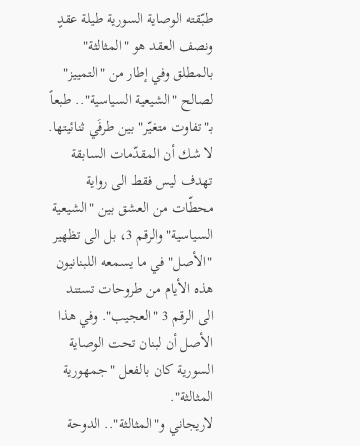طبّقته الوصاية السورية طيلة عقدٍ ونصف العقد هو "المثالثة" بالمطلق وفي إطار من "التمييز" لصالح "الشيعية السياسية".. طبعاً بـ"تفاوت متغيّر" بين طرفَي ثنائيتها.
لا شك أن المقدّمات السابقة تهدف ليس فقط الى رواية محطّات من العشق بين "الشيعية السياسية" والرقم 3، بل الى تظهير "الأصل" في ما يسمعه اللبنانيون هذه الأيام من طروحات تستند الى الرقم 3 "العجيب". وفي هذا الأصل أن لبنان تحت الوصاية السورية كان بالفعل "جمهورية المثالثة".
لاريجاني و"المثالثة".. الدوحة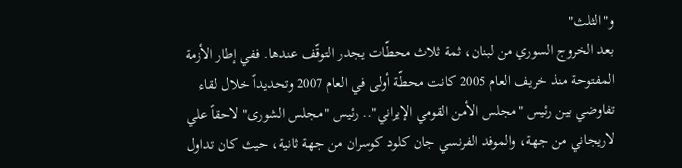و"الثلث"
بعد الخروج السوري من لبنان، ثمة ثلاث محطّات يجدر التوقّف عندها. ففي إطار الأزمة المفتوحة منذ خريف العام 2005 كانت محطّة أولى في العام 2007 وتحديداً خلال لقاء تفاوضي بين رئيس "مجلس الأمن القومي الإيراني".. رئيس "مجلس الشورى" لاحقاً علي لاريجاني من جهة، والموفد الفرنسي جان كلود كوسران من جهة ثانية، حيث كان تداول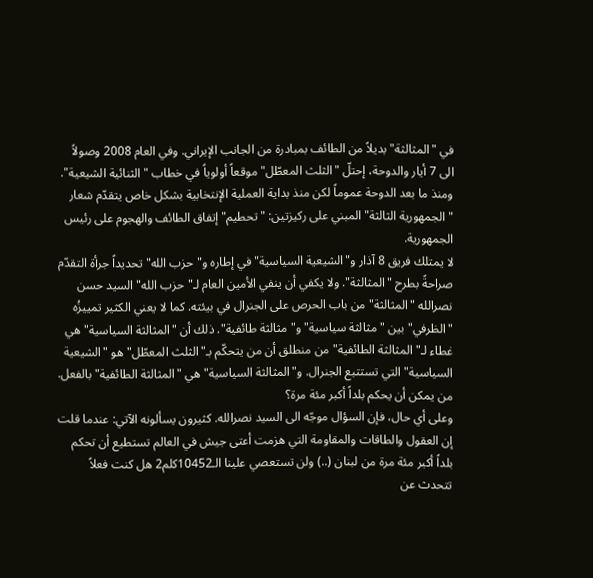في "المثالثة" بديلاً من الطائف بمبادرة من الجانب الإيراني. وفي العام 2008 وصولاً الى 7 أيار والدوحة، إحتلّ "الثلث المعطّل" موقعاً أولوياً في خطاب "الثنائية الشيعية". ومنذ ما بعد الدوحة عموماً لكن منذ بداية العملية الإنتخابية بشكل خاص يتقدّم شعار "الجمهورية الثالثة" المبني على ركيزتين: "تحطيم" إتفاق الطائف والهجوم على رئيس الجمهورية.
لا يمتلك فريق 8 آذار و"الشيعية السياسية" في إطاره و"حزب الله" تحديداً جرأة التقدّم صراحةً بطرح "المثالثة". ولا يكفي أن ينفي الأمين العام لـ"حزب الله" السيد حسن نصرالله "المثالثة" من باب الحرص على الجنرال في بيئته. كما لا يعني الكثير تمييزُه "الظرفي" بين "مثالثة سياسية" و"مثالثة طائفية". ذلك أن "المثالثة السياسية" هي غطاء لـ" المثالثة الطائفية" من منطلق أن من يتحكّم بـ"الثلث المعطّل" هو "الشيعية السياسية" التي تستتبع الجنرال. و"المثالثة السياسية" هي "المثالثة الطائفية" بالفعل.
من يمكن أن يحكم بلداً أكبر مئة مرة؟
وعلى أي حال، فإن السؤال موجّه الى السيد نصرالله. كثيرون يسألونه الآتي: عندما قلت إن العقول والطاقات والمقاومة التي هزمت أعتى جيش في العالم تستطيع أن تحكم بلداً أكبر مئة مرة من لبنان (..) ولن تستعصي علينا الـ10452كلم2 هل كنت فعلاً تتحدث عن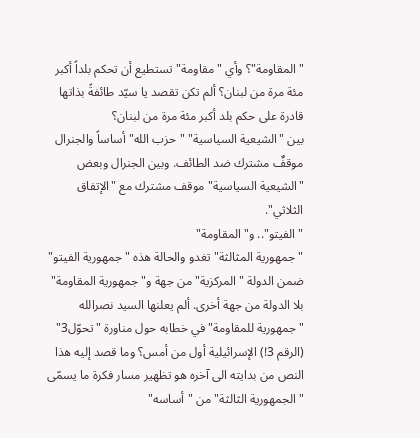"المقاومة"؟ وأي "مقاومة" تستطيع أن تحكم بلداً أكبر مئة مرة من لبنان؟ ألم تكن تقصد يا سيّد طائفةً بذاتها قادرة على حكم بلد أكبر مئة مرة من لبنان؟
بين "الشيعية السياسية" "حزب الله" أساساً والجنرال موقفٌ مشترك ضد الطائف. وبين الجنرال وبعض "الشيعية السياسية" موقف مشترك مع "الإتفاق الثلاثي".
"الفيتو".. و"المقاومة"
"جمهورية المثالثة" تغدو والحالة هذه "جمهورية الفيتو" ضمن الدولة "المركزية" من جهة و"جمهورية المقاومة" بلا الدولة من جهة أخرى. ألم يعلنها السيد نصرالله "جمهورية للمقاومة" في خطابه حول مناورة "تحوّل3" (الرقم 3!) الإسرائيلية أول من أمس؟ وما قصد إليه هذا النص من بدايته الى آخره هو تظهير مسار فكرة ما يسمّى "الجمهورية الثالثة" من "أساسه"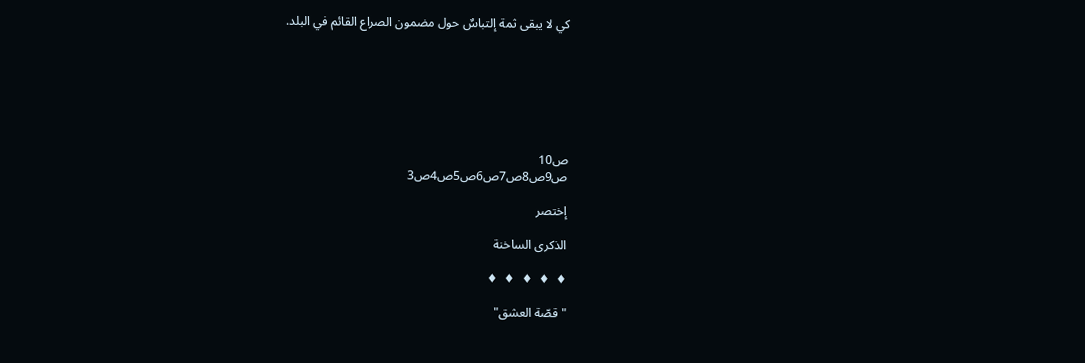كي لا يبقى ثمة إلتباسٌ حول مضمون الصراع القائم في البلد.







ص10
ص9ص8ص7ص6ص5ص4ص3

إختصر

الذكرى الساخنة

♦  ♦  ♦  ♦  ♦

"قصّة العشق"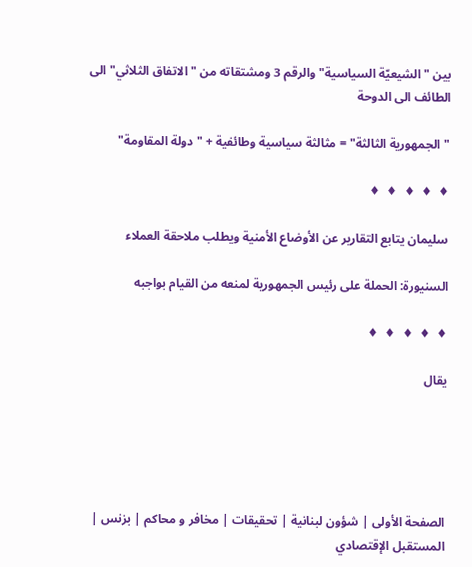بين "الشيعيّة السياسية" والرقم 3 ومشتقاته من "الاتفاق الثلاثي" الى الطائف الى الدوحة

"الجمهورية الثالثة" = مثالثة سياسية وطائفية + "دولة المقاومة"

♦  ♦  ♦  ♦  ♦

سليمان يتابع التقارير عن الأوضاع الأمنية ويطلب ملاحقة العملاء

السنيورة: الحملة على رئيس الجمهورية لمنعه من القيام بواجبه

♦  ♦  ♦  ♦  ♦

يقال





الصفحة الأولى | شؤون لبنانية | تحقيقات | مخافر و محاكم | بزنس | المستقبل الإقتصادي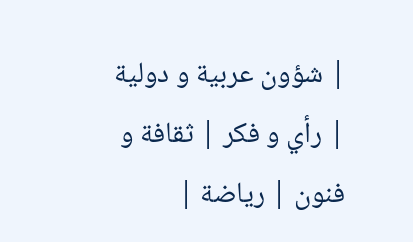| شؤون عربية و دولية | رأي و فكر | ثقافة و فنون | رياضة |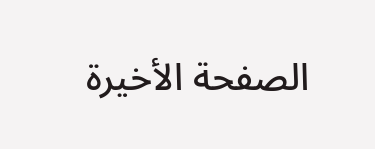الصفحة الأخيرة